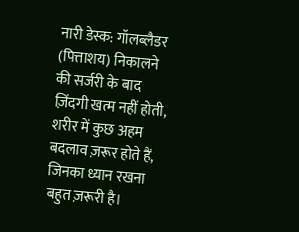नारी डेस्क: गॉलब्लैडर (पित्ताशय) निकालने की सर्जरी के बाद ज़िंदगी खत्म नहीं होती, शरीर में कुछ अहम बदलाव ज़रूर होते हैं, जिनका ध्यान रखना बहुत ज़रूरी है।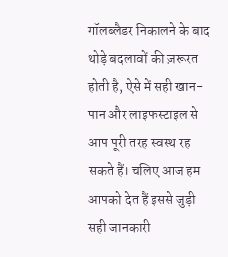गॉलब्लैडर निकालने के बाद थोड़े बदलावों की ज़रूरत होती है, ऐसे में सही खान-पान और लाइफस्टाइल से आप पूरी तरह स्वस्थ रह सकते हैं। चलिए आज हम आपको देत हैं इससे जुड़ी सही जानकारी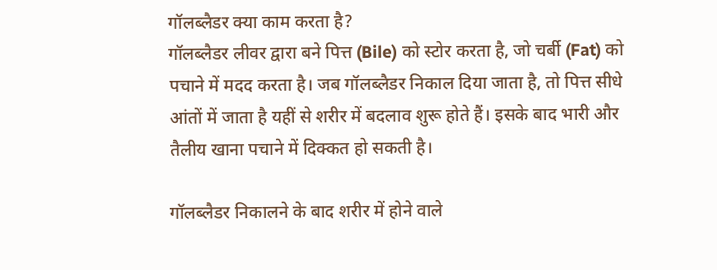गॉलब्लैडर क्या काम करता है?
गॉलब्लैडर लीवर द्वारा बने पित्त (Bile) को स्टोर करता है, जो चर्बी (Fat) को पचाने में मदद करता है। जब गॉलब्लैडर निकाल दिया जाता है, तो पित्त सीधे आंतों में जाता है यहीं से शरीर में बदलाव शुरू होते हैं। इसके बाद भारी और तैलीय खाना पचाने में दिक्कत हो सकती है।

गॉलब्लैडर निकालने के बाद शरीर में होने वाले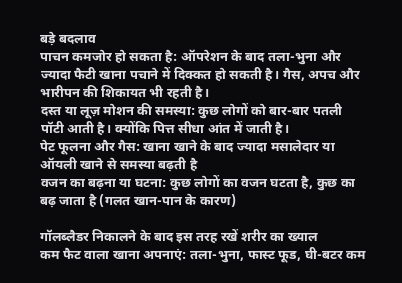बड़े बदलाव
पाचन कमजोर हो सकता है: ऑपरेशन के बाद तला-भुना और ज्यादा फैटी खाना पचाने में दिक्कत हो सकती है। गैस, अपच और भारीपन की शिकायत भी रहती है।
दस्त या लूज़ मोशन की समस्या: कुछ लोगों को बार-बार पतली पॉटी आती है। क्योंकि पित्त सीधा आंत में जाती है।
पेट फूलना और गैस: खाना खाने के बाद ज्यादा मसालेदार या ऑयली खाने से समस्या बढ़ती है
वजन का बढ़ना या घटना: कुछ लोगों का वजन घटता है, कुछ का बढ़ जाता है (गलत खान-पान के कारण)

गॉलब्लैडर निकालने के बाद इस तरह रखें शरीर का ख्याल
कम फैट वाला खाना अपनाएं: तला-भुना, फास्ट फूड, घी-बटर कम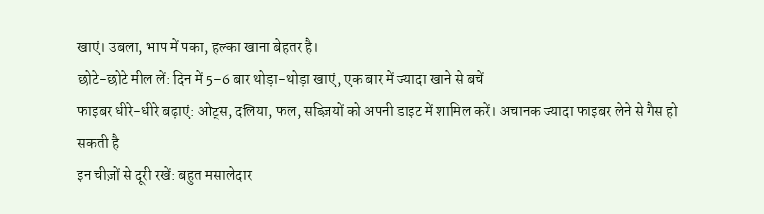खाएं। उबला, भाप में पका, हल्का खाना बेहतर है।
छोटे-छोटे मील लें: दिन में 5–6 बार थोड़ा-थोड़ा खाएं, एक बार में ज्यादा खाने से बचें
फाइबर धीरे-धीरे बढ़ाएं: ओट्स, दलिया, फल, सब्ज़ियों को अपनी डाइट में शामिल करें। अचानक ज्यादा फाइबर लेने से गैस हो सकती है
इन चीज़ों से दूरी रखें: बहुत मसालेदार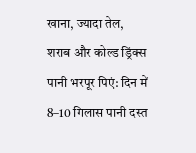खाना, ज्यादा तेल, शराब और कोल्ड ड्रिंक्स
पानी भरपूर पिएं: दिन में 8–10 गिलास पानी दस्त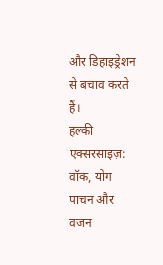और डिहाइड्रेशन से बचाव करते हैं।
हल्की एक्सरसाइज़: वॉक, योग पाचन और वजन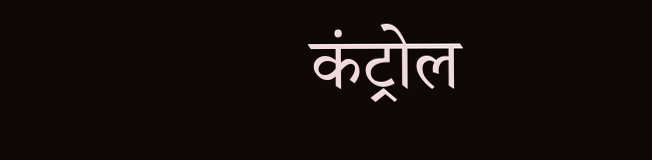कंट्रोल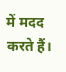में मदद करते हैं।